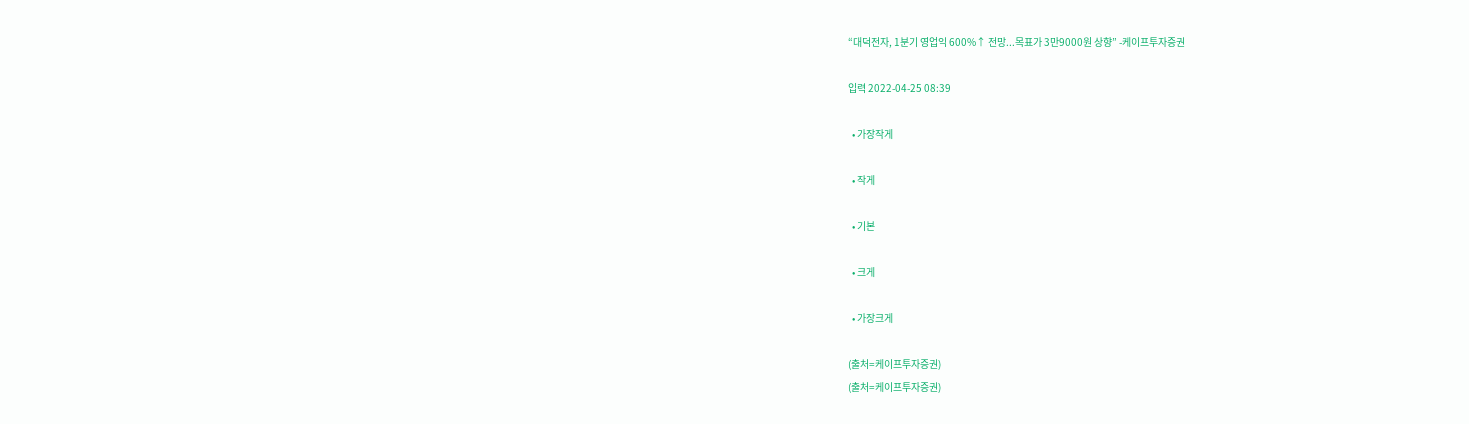“대덕전자, 1분기 영업익 600%↑ 전망...목표가 3만9000원 상향” -케이프투자증권

입력 2022-04-25 08:39

  • 가장작게

  • 작게

  • 기본

  • 크게

  • 가장크게

(출처=케이프투자증권)
(출처=케이프투자증권)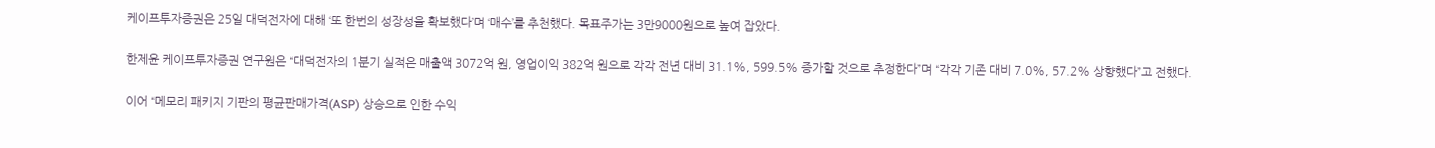케이프투자증권은 25일 대덕전자에 대해 ‘또 한번의 성장성을 확보했다’며 ‘매수’를 추천했다. 목표주가는 3만9000원으로 높여 잡았다.

한제윤 케이프투자증권 연구원은 “대덕전자의 1분기 실적은 매출액 3072억 원, 영업이익 382억 원으로 각각 전년 대비 31.1%, 599.5% 증가할 것으로 추정한다”며 “각각 기존 대비 7.0%, 57.2% 상향했다”고 전했다.

이어 “메모리 패키지 기판의 평균판매가격(ASP) 상승으로 인한 수익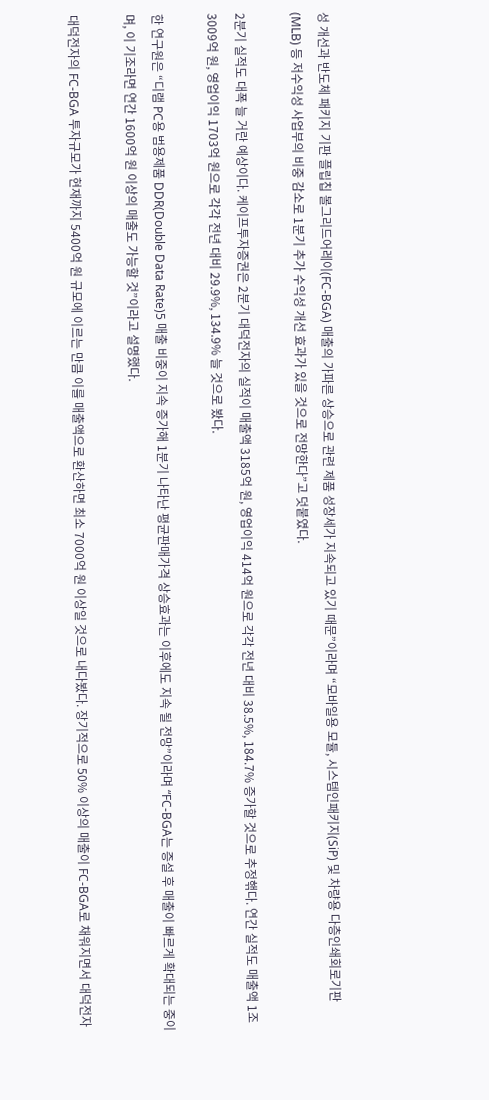성 개선과 반도체 패키지 기판 플립칩 볼그리드어레이(FC-BGA) 매출의 가파른 상승으로 관련 제품 성장세가 지속되고 있기 때문”이라며 “모바일용 모듈, 시스템인패키지(SiP) 및 차량용 다층인쇄회로기판(MLB) 등 저수익성 사업부의 비중 감소로 1분기 추가 수익성 개선 효과가 있을 것으로 전망한다”고 덧붙였다.

2분기 실적도 대폭 늘 거란 예상이다. 케이프투자증권은 2분기 대덕전자의 실적이 매출액 3185억 원, 영업이익 414억 원으로 각각 전년 대비 38.5%, 184.7% 증가할 것으로 추정핶다. 연간 실적도 매출액 1조3009억 원, 영업이익 1703억 원으로 각각 전년 대비 29.9%, 134.9% 늘 것으로 봤다.

한 연구원은 “디램 PC용 범용제품 DDR(Double Data Rate)5 매출 비중이 지속 증가해 1분기 나타난 평균판매가격 상승효과는 이후에도 지속 될 전망”이라며 “FC-BGA는 증설 후 매출이 빠르게 확대되는 중이며, 이 기조라면 연간 1600억 원 이상의 매출도 가능할 것”이라고 설명했다.

대덕전자의 FC-BGA 투자규모가 현재까지 5400억 원 규모에 이르는 만큼 이를 매출액으로 환산하면 최소 7000억 원 이상일 것으로 내다봤다. 장기적으로 50% 이상의 매출이 FC-BGA로 채워지면서 대덕전자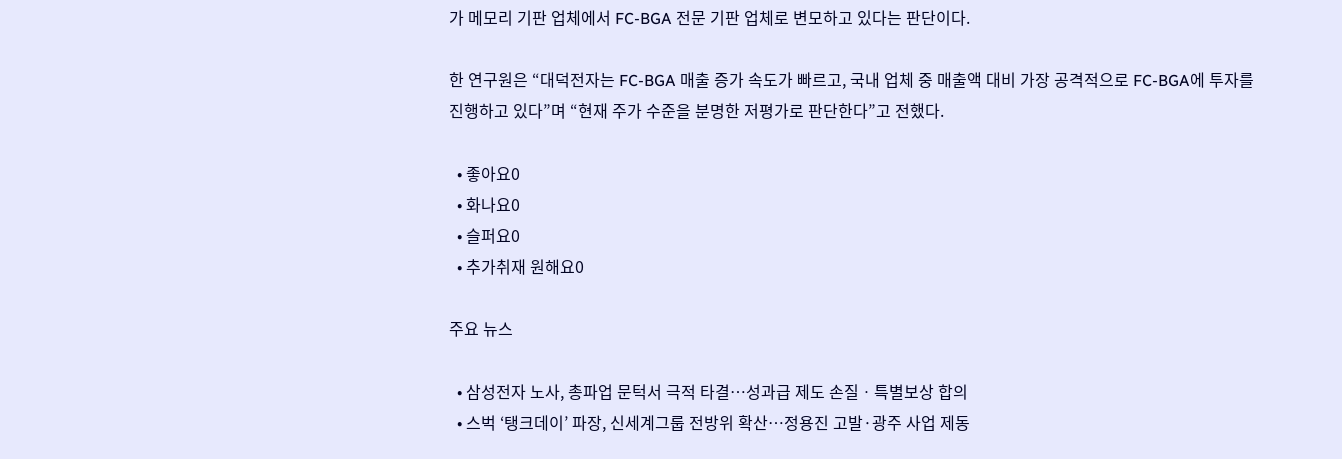가 메모리 기판 업체에서 FC-BGA 전문 기판 업체로 변모하고 있다는 판단이다.

한 연구원은 “대덕전자는 FC-BGA 매출 증가 속도가 빠르고, 국내 업체 중 매출액 대비 가장 공격적으로 FC-BGA에 투자를 진행하고 있다”며 “현재 주가 수준을 분명한 저평가로 판단한다”고 전했다.

  • 좋아요0
  • 화나요0
  • 슬퍼요0
  • 추가취재 원해요0

주요 뉴스

  • 삼성전자 노사, 총파업 문턱서 극적 타결…성과급 제도 손질ㆍ특별보상 합의
  • 스벅 ‘탱크데이’ 파장, 신세계그룹 전방위 확산…정용진 고발·광주 사업 제동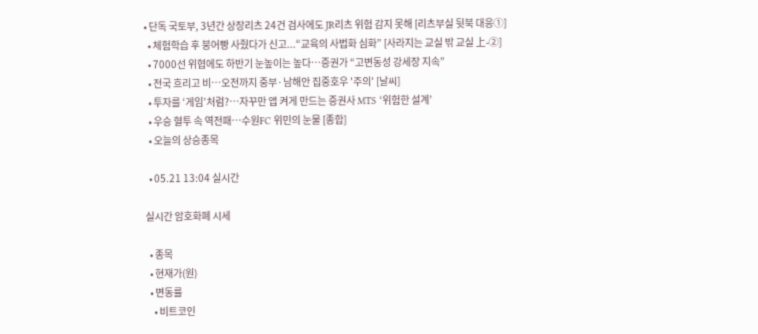• 단독 국토부, 3년간 상장리츠 24건 검사에도 JR리츠 위험 감지 못해 [리츠부실 뒷북 대응①]
  • 체험학습 후 붕어빵 사줬다가 신고...“교육의 사법화 심화” [사라지는 교실 밖 교실 上-②]
  • 7000선 위협에도 하반기 눈높이는 높다…증권가 “고변동성 강세장 지속”
  • 전국 흐리고 비…오전까지 중부·남해안 집중호우 '주의' [날씨]
  • 투자를 ‘게임’처럼?⋯자꾸만 앱 켜게 만드는 증권사 MTS ‘위험한 설계’
  • 우승 혈투 속 역전패…수원FC 위민의 눈물 [종합]
  • 오늘의 상승종목

  • 05.21 13:04 실시간

실시간 암호화폐 시세

  • 종목
  • 현재가(원)
  • 변동률
    • 비트코인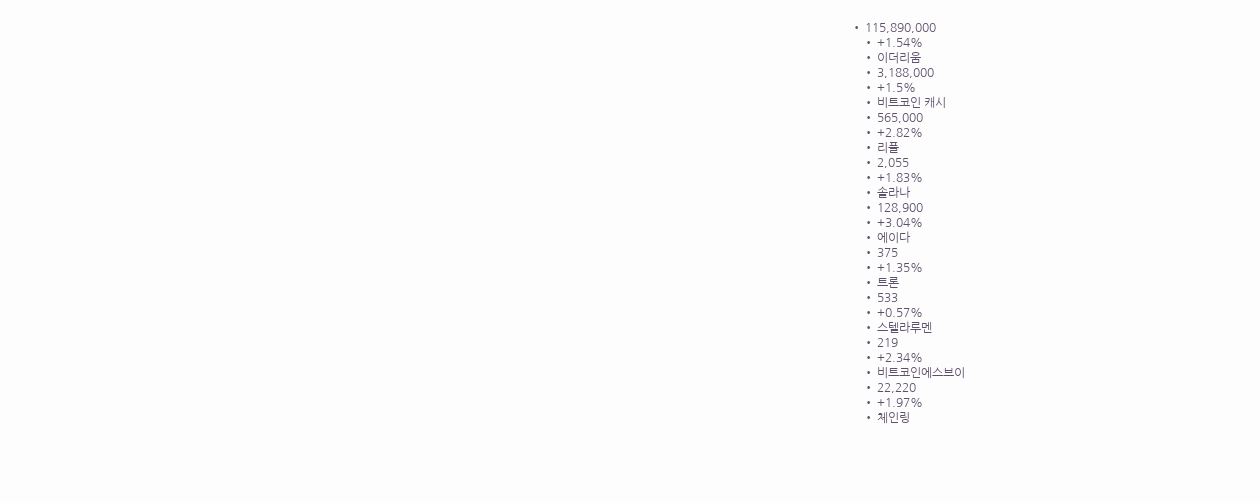• 115,890,000
    • +1.54%
    • 이더리움
    • 3,188,000
    • +1.5%
    • 비트코인 캐시
    • 565,000
    • +2.82%
    • 리플
    • 2,055
    • +1.83%
    • 솔라나
    • 128,900
    • +3.04%
    • 에이다
    • 375
    • +1.35%
    • 트론
    • 533
    • +0.57%
    • 스텔라루멘
    • 219
    • +2.34%
    • 비트코인에스브이
    • 22,220
    • +1.97%
    • 체인링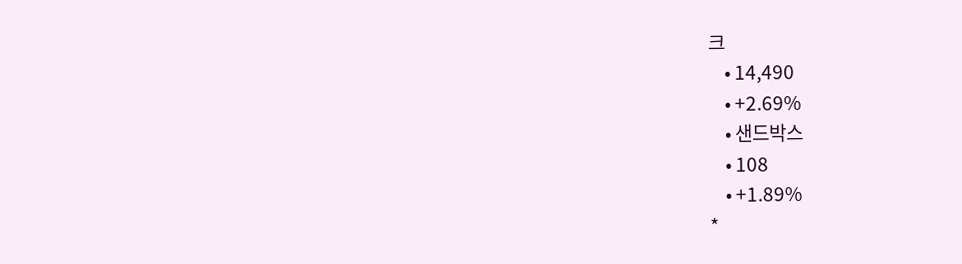크
    • 14,490
    • +2.69%
    • 샌드박스
    • 108
    • +1.89%
*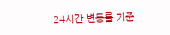24시간 변동률 기준